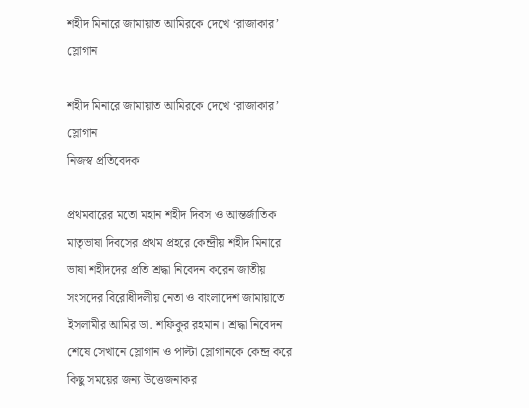শহীদ মিনারে জামায়াত আমিরকে দেখে ‘রাজাকার’ স্লোগান

শহীদ মিনারে জামায়াত আমিরকে দেখে ‘রাজাকার’ স্লোগান
নিজস্ব প্রতিবেদক

প্রথমবারের মতো মহান শহীদ দিবস ও আন্তর্জাতিক মাতৃভাষা দিবসের প্রথম প্রহরে কেন্দ্রীয় শহীদ মিনারে ভাষা শহীদদের প্রতি শ্রদ্ধা নিবেদন করেন জাতীয় সংসদের বিরোধীদলীয় নেতা ও বাংলাদেশ জামায়াতে ইসলামীর আমির ডা. শফিকুর রহমান। শ্রদ্ধা নিবেদন শেষে সেখানে স্লোগান ও পাল্টা স্লোগানকে কেন্দ্র করে কিছু সময়ের জন্য উত্তেজনাকর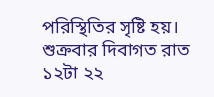পরিস্থিতির সৃষ্টি হয়।
শুক্রবার দিবাগত রাত ১২টা ২২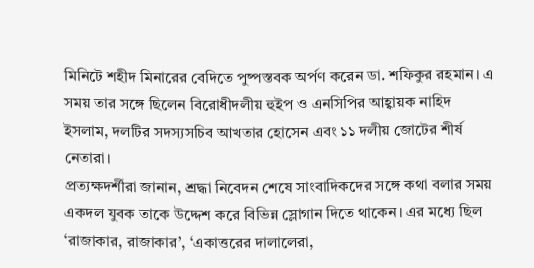মিনিটে শহীদ মিনারের বেদিতে পুষ্পস্তবক অর্পণ করেন ডা. শফিকুর রহমান। এ সময় তার সঙ্গে ছিলেন বিরোধীদলীয় হুইপ ও এনসিপির আহ্বায়ক নাহিদ ইসলাম, দলটির সদস্যসচিব আখতার হোসেন এবং ১১ দলীয় জোটের শীর্ষ নেতারা।
প্রত্যক্ষদর্শীরা জানান, শ্রদ্ধা নিবেদন শেষে সাংবাদিকদের সঙ্গে কথা বলার সময় একদল যুবক তাকে উদ্দেশ করে বিভিন্ন স্লোগান দিতে থাকেন। এর মধ্যে ছিল ‘রাজাকার, রাজাকার’, ‘একাত্তরের দালালেরা,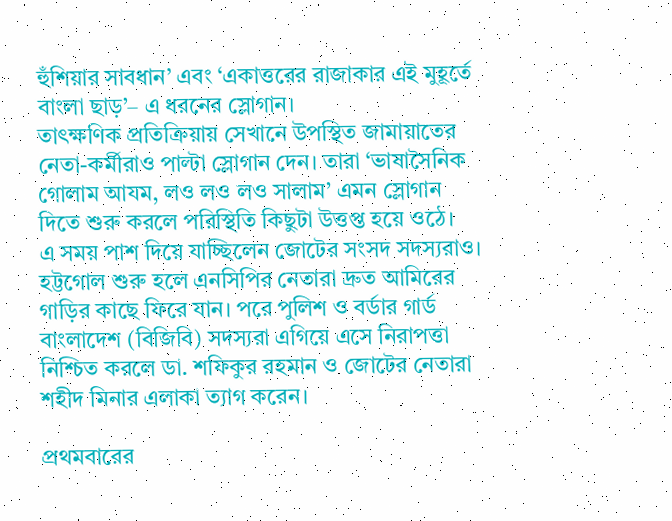হুঁশিয়ার সাবধান’ এবং ‘একাত্তরের রাজাকার এই মুহূর্তে বাংলা ছাড়’– এ ধরনের স্লোগান।
তাৎক্ষণিক প্রতিক্রিয়ায় সেখানে উপস্থিত জামায়াতের নেতা-কর্মীরাও পাল্টা স্লোগান দেন। তারা ‘ভাষাসৈনিক গোলাম আযম, লও লও লও সালাম’ এমন স্লোগান দিতে শুরু করলে পরিস্থিতি কিছুটা উত্তপ্ত হয়ে ওঠে।
এ সময় পাশ দিয়ে যাচ্ছিলেন জোটের সংসদ সদস্যরাও। হট্টগোল শুরু হলে এনসিপির নেতারা দ্রুত আমিরের গাড়ির কাছে ফিরে যান। পরে পুলিশ ও বর্ডার গার্ড বাংলাদেশ (বিজিবি) সদস্যরা এগিয়ে এসে নিরাপত্তা নিশ্চিত করলে ডা. শফিকুর রহমান ও জোটের নেতারা শহীদ মিনার এলাকা ত্যাগ করেন।

প্রথমবারের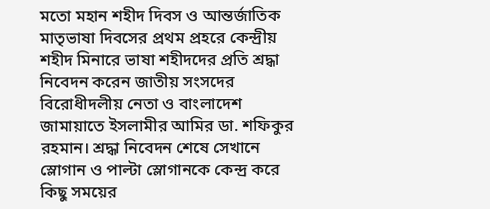মতো মহান শহীদ দিবস ও আন্তর্জাতিক মাতৃভাষা দিবসের প্রথম প্রহরে কেন্দ্রীয় শহীদ মিনারে ভাষা শহীদদের প্রতি শ্রদ্ধা নিবেদন করেন জাতীয় সংসদের বিরোধীদলীয় নেতা ও বাংলাদেশ জামায়াতে ইসলামীর আমির ডা. শফিকুর রহমান। শ্রদ্ধা নিবেদন শেষে সেখানে স্লোগান ও পাল্টা স্লোগানকে কেন্দ্র করে কিছু সময়ের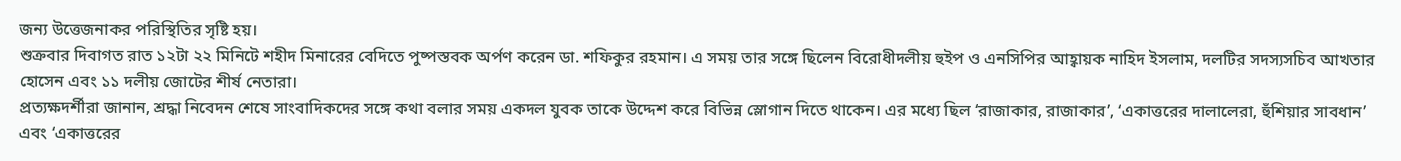জন্য উত্তেজনাকর পরিস্থিতির সৃষ্টি হয়।
শুক্রবার দিবাগত রাত ১২টা ২২ মিনিটে শহীদ মিনারের বেদিতে পুষ্পস্তবক অর্পণ করেন ডা. শফিকুর রহমান। এ সময় তার সঙ্গে ছিলেন বিরোধীদলীয় হুইপ ও এনসিপির আহ্বায়ক নাহিদ ইসলাম, দলটির সদস্যসচিব আখতার হোসেন এবং ১১ দলীয় জোটের শীর্ষ নেতারা।
প্রত্যক্ষদর্শীরা জানান, শ্রদ্ধা নিবেদন শেষে সাংবাদিকদের সঙ্গে কথা বলার সময় একদল যুবক তাকে উদ্দেশ করে বিভিন্ন স্লোগান দিতে থাকেন। এর মধ্যে ছিল ‘রাজাকার, রাজাকার’, ‘একাত্তরের দালালেরা, হুঁশিয়ার সাবধান’ এবং ‘একাত্তরের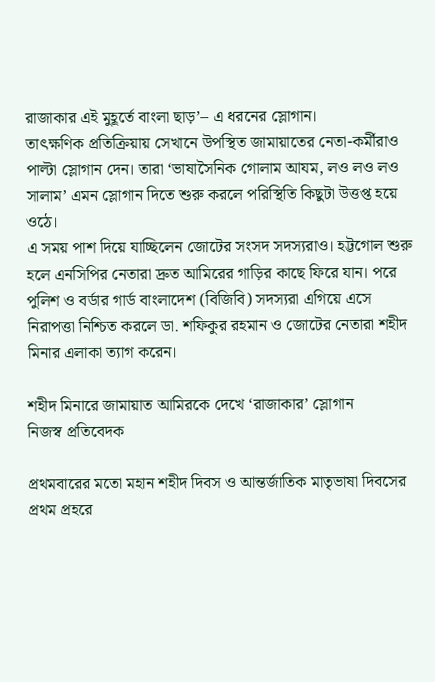রাজাকার এই মুহূর্তে বাংলা ছাড়’– এ ধরনের স্লোগান।
তাৎক্ষণিক প্রতিক্রিয়ায় সেখানে উপস্থিত জামায়াতের নেতা-কর্মীরাও পাল্টা স্লোগান দেন। তারা ‘ভাষাসৈনিক গোলাম আযম, লও লও লও সালাম’ এমন স্লোগান দিতে শুরু করলে পরিস্থিতি কিছুটা উত্তপ্ত হয়ে ওঠে।
এ সময় পাশ দিয়ে যাচ্ছিলেন জোটের সংসদ সদস্যরাও। হট্টগোল শুরু হলে এনসিপির নেতারা দ্রুত আমিরের গাড়ির কাছে ফিরে যান। পরে পুলিশ ও বর্ডার গার্ড বাংলাদেশ (বিজিবি) সদস্যরা এগিয়ে এসে নিরাপত্তা নিশ্চিত করলে ডা. শফিকুর রহমান ও জোটের নেতারা শহীদ মিনার এলাকা ত্যাগ করেন।

শহীদ মিনারে জামায়াত আমিরকে দেখে ‘রাজাকার’ স্লোগান
নিজস্ব প্রতিবেদক

প্রথমবারের মতো মহান শহীদ দিবস ও আন্তর্জাতিক মাতৃভাষা দিবসের প্রথম প্রহরে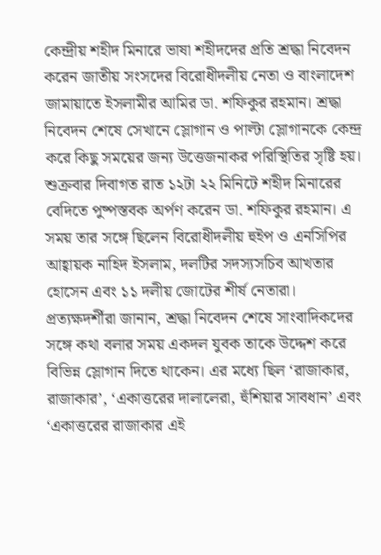কেন্দ্রীয় শহীদ মিনারে ভাষা শহীদদের প্রতি শ্রদ্ধা নিবেদন করেন জাতীয় সংসদের বিরোধীদলীয় নেতা ও বাংলাদেশ জামায়াতে ইসলামীর আমির ডা. শফিকুর রহমান। শ্রদ্ধা নিবেদন শেষে সেখানে স্লোগান ও পাল্টা স্লোগানকে কেন্দ্র করে কিছু সময়ের জন্য উত্তেজনাকর পরিস্থিতির সৃষ্টি হয়।
শুক্রবার দিবাগত রাত ১২টা ২২ মিনিটে শহীদ মিনারের বেদিতে পুষ্পস্তবক অর্পণ করেন ডা. শফিকুর রহমান। এ সময় তার সঙ্গে ছিলেন বিরোধীদলীয় হুইপ ও এনসিপির আহ্বায়ক নাহিদ ইসলাম, দলটির সদস্যসচিব আখতার হোসেন এবং ১১ দলীয় জোটের শীর্ষ নেতারা।
প্রত্যক্ষদর্শীরা জানান, শ্রদ্ধা নিবেদন শেষে সাংবাদিকদের সঙ্গে কথা বলার সময় একদল যুবক তাকে উদ্দেশ করে বিভিন্ন স্লোগান দিতে থাকেন। এর মধ্যে ছিল ‘রাজাকার, রাজাকার’, ‘একাত্তরের দালালেরা, হুঁশিয়ার সাবধান’ এবং ‘একাত্তরের রাজাকার এই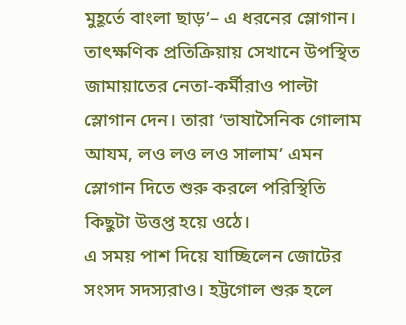মুহূর্তে বাংলা ছাড়’– এ ধরনের স্লোগান।
তাৎক্ষণিক প্রতিক্রিয়ায় সেখানে উপস্থিত জামায়াতের নেতা-কর্মীরাও পাল্টা স্লোগান দেন। তারা ‘ভাষাসৈনিক গোলাম আযম, লও লও লও সালাম’ এমন স্লোগান দিতে শুরু করলে পরিস্থিতি কিছুটা উত্তপ্ত হয়ে ওঠে।
এ সময় পাশ দিয়ে যাচ্ছিলেন জোটের সংসদ সদস্যরাও। হট্টগোল শুরু হলে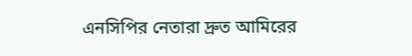এনসিপির নেতারা দ্রুত আমিরের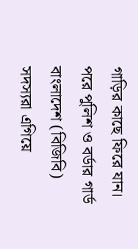গাড়ির কাছে ফিরে যান। পরে পুলিশ ও বর্ডার গার্ড বাংলাদেশ (বিজিবি) সদস্যরা এগিয়ে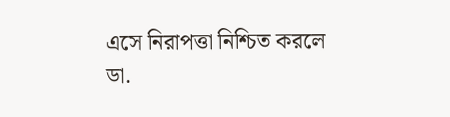এসে নিরাপত্তা নিশ্চিত করলে ডা.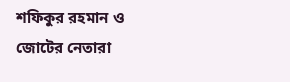শফিকুর রহমান ও জোটের নেতারা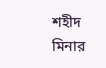শহীদ মিনার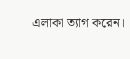এলাকা ত্যাগ করেন।